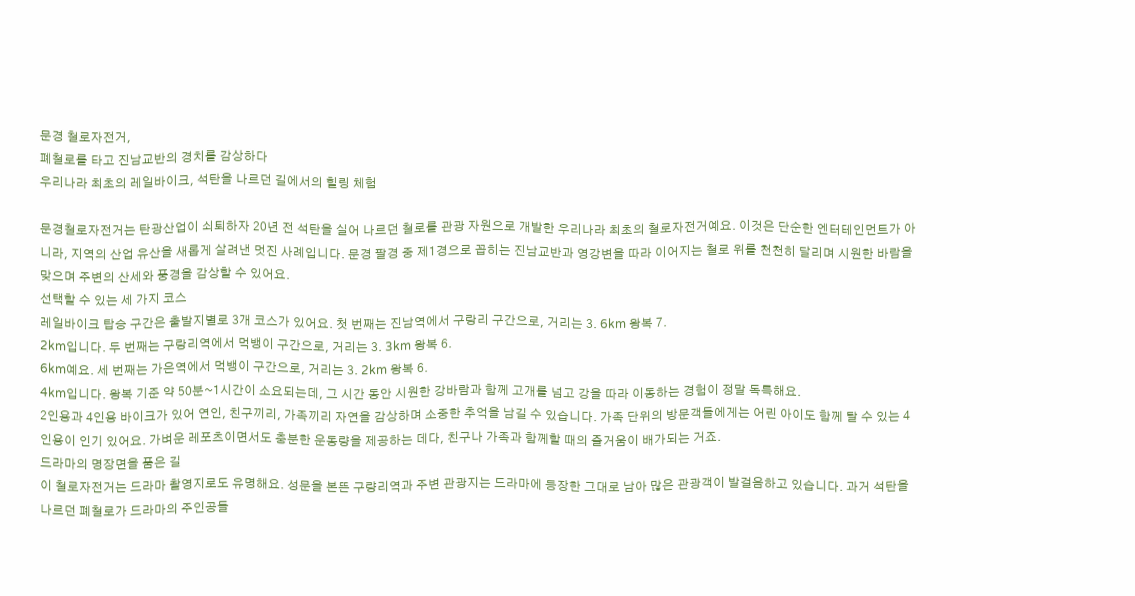문경 철로자전거,
폐철로를 타고 진남교반의 경치를 감상하다
우리나라 최초의 레일바이크, 석탄을 나르던 길에서의 힐링 체험

문경철로자전거는 탄광산업이 쇠퇴하자 20년 전 석탄을 실어 나르던 철로를 관광 자원으로 개발한 우리나라 최초의 철로자전거예요. 이것은 단순한 엔터테인먼트가 아니라, 지역의 산업 유산을 새롭게 살려낸 멋진 사례입니다. 문경 팔경 중 제1경으로 꼽히는 진남교반과 영강변을 따라 이어지는 철로 위를 천천히 달리며 시원한 바람을 맞으며 주변의 산세와 풍경을 감상할 수 있어요.
선택할 수 있는 세 가지 코스
레일바이크 탑승 구간은 출발지별로 3개 코스가 있어요. 첫 번째는 진남역에서 구랑리 구간으로, 거리는 3. 6km 왕복 7.
2km입니다. 두 번째는 구랑리역에서 먹뱅이 구간으로, 거리는 3. 3km 왕복 6.
6km예요. 세 번째는 가은역에서 먹뱅이 구간으로, 거리는 3. 2km 왕복 6.
4km입니다. 왕복 기준 약 50분~1시간이 소요되는데, 그 시간 동안 시원한 강바람과 함께 고개를 넘고 강을 따라 이동하는 경험이 정말 독특해요.
2인용과 4인용 바이크가 있어 연인, 친구끼리, 가족끼리 자연을 감상하며 소중한 추억을 남길 수 있습니다. 가족 단위의 방문객들에게는 어린 아이도 함께 탈 수 있는 4인용이 인기 있어요. 가벼운 레포츠이면서도 충분한 운동량을 제공하는 데다, 친구나 가족과 함께할 때의 즐거움이 배가되는 거죠.
드라마의 명장면을 품은 길
이 철로자전거는 드라마 촬영지로도 유명해요. 성문을 본뜬 구량리역과 주변 관광지는 드라마에 등장한 그대로 남아 많은 관광객이 발걸음하고 있습니다. 과거 석탄을 나르던 폐철로가 드라마의 주인공들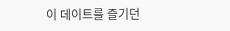이 데이트를 즐기던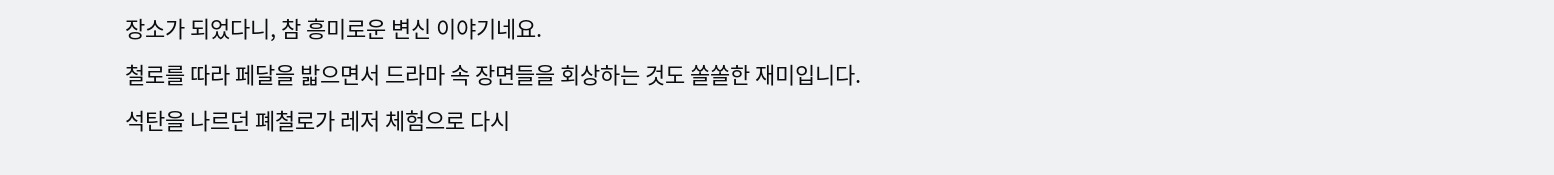장소가 되었다니, 참 흥미로운 변신 이야기네요.
철로를 따라 페달을 밟으면서 드라마 속 장면들을 회상하는 것도 쏠쏠한 재미입니다.
석탄을 나르던 폐철로가 레저 체험으로 다시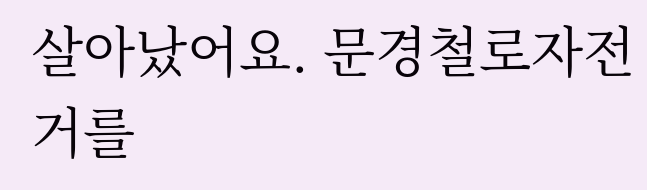살아났어요. 문경철로자전거를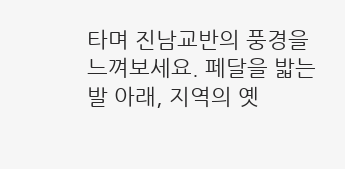타며 진남교반의 풍경을 느껴보세요. 페달을 밟는 발 아래, 지역의 옛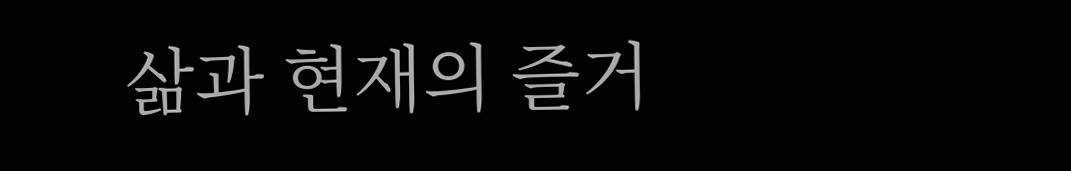삶과 현재의 즐거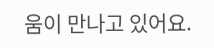움이 만나고 있어요.